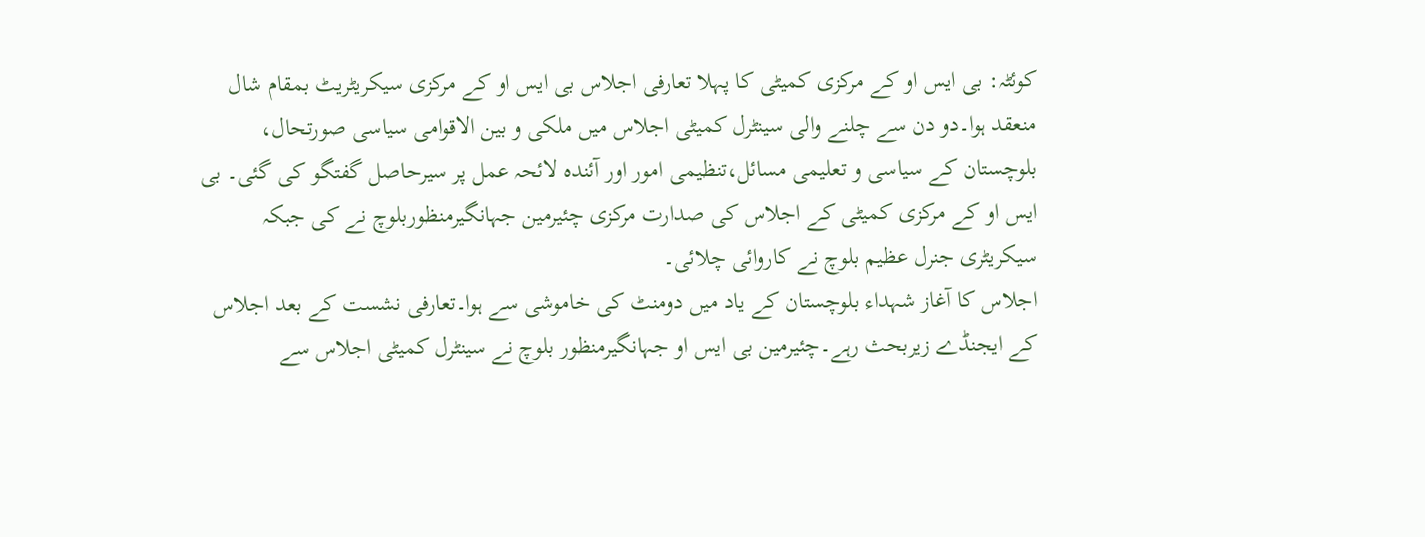کوئٹہ: بی ایس او کے مرکزی کمیٹی کا پہلا تعارفی اجلاس بی ایس او کے مرکزی سیکریٹریٹ بمقام شال منعقد ہوا۔دو دن سے چلنے والی سینٹرل کمیٹی اجلاس میں ملکی و بین الاقوامی سیاسی صورتحال، بلوچستان کے سیاسی و تعلیمی مسائل،تنظیمی امور اور آئندہ لائحہ عمل پر سیرحاصل گفتگو کی گئی۔ بی ایس او کے مرکزی کمیٹی کے اجلاس کی صدارت مرکزی چئیرمین جہانگیرمنظوربلوچ نے کی جبکہ سیکریٹری جنرل عظیم بلوچ نے کاروائی چلائی۔
اجلاس کا آغاز شہداء بلوچستان کے یاد میں دومنٹ کی خاموشی سے ہوا۔تعارفی نشست کے بعد اجلاس کے ایجنڈے زیربحث رہے۔چئیرمین بی ایس او جہانگیرمنظور بلوچ نے سینٹرل کمیٹی اجلاس سے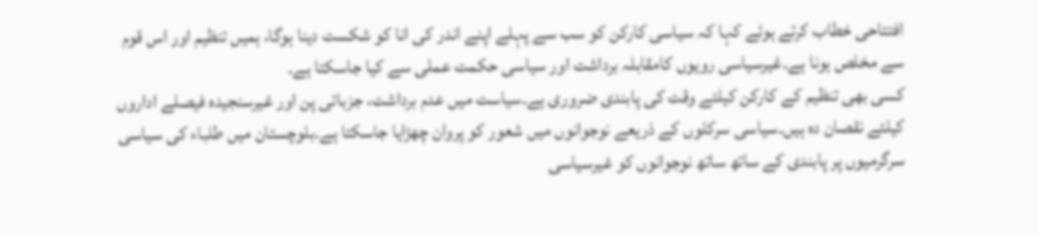افتتاحی خطاب کرتے ہوئے کہا کہ سیاسی کارکن کو سب سے پہلے اپنے اندر کی انا کو شکست دینا ہوگا، ہمیں تنظیم اور اس قوم سے مخلص ہونا ہے۔غیرسیاسی رویوں کامقابلہ برداشت اور سیاسی حکمت عملی سے کیا جاسکتا ہے۔
کسی بھی تنظیم کے کارکن کیلئے وقت کی پابندی ضروری ہے۔سیاست میں عدم برداشت، جزباتی پن اور غیرسنجیدہ فیصلے اداروں کیلئے نقصان دہ ہیں۔سیاسی سرکلوں کے ذریعے نوجوانوں میں شعور کو پروان چھڑایا جاسکتا ہے۔بلوچستان میں طلباء کی سیاسی سرگرمیوں پر پابندی کے ساتھ ساتھ نوجوانوں کو غیرسیاسی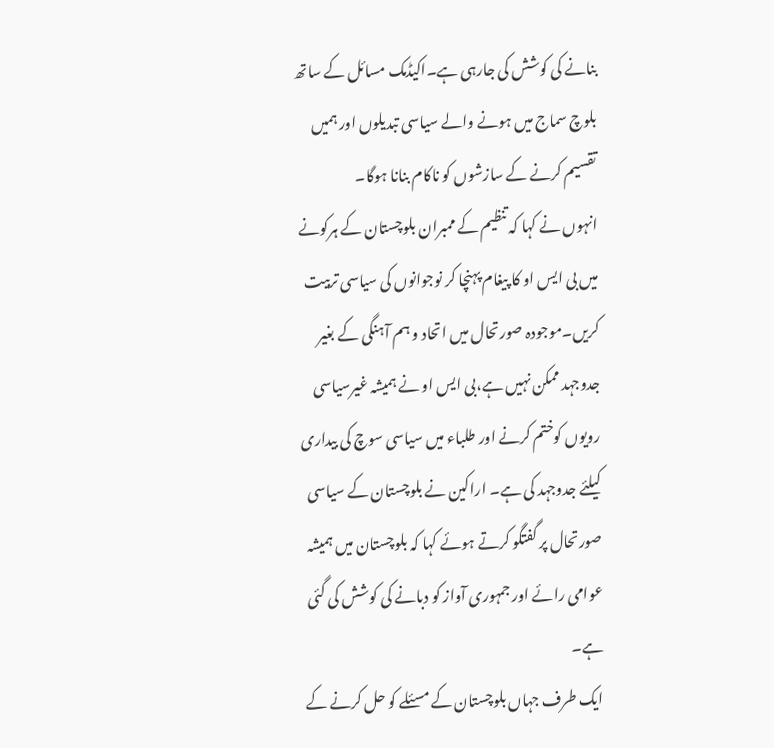بنانے کی کوشش کی جارہی ہے۔اکیڈمک مسائل کے ساتھ بلوچ سماج میں ہونے والے سیاسی تبدیلوں اور ہمیں تقسیم کرنے کے سازشوں کو ناکام بنانا ہوگا۔
انہوں نے کہا کہ تنظیم کے ممبران بلوچستان کے ہرکونے میں بی ایس او کا پیغام پہنچا کر نوجوانوں کی سیاسی تربیت کریں۔موجودہ صورتحال میں اتحاد و ہم آہنگی کے بغیر جدوجہد ممکن نہیں ہے،بی ایس او نے ہمیشہ غیرسیاسی رویوں کوختم کرنے اور طلباء میں سیاسی سوچ کی بیداری کیلئے جدوجہد کی ہے۔ اراکین نے بلوچستان کے سیاسی صورتحال پر گفتگو کرتے ہوئے کہا کہ بلوچستان میں ہمیشہ عوامی رائے اور جمہوری آواز کو دبانے کی کوشش کی گئی ہے۔
ایک طرف جہاں بلوچستان کے مسئلے کو حل کرنے کے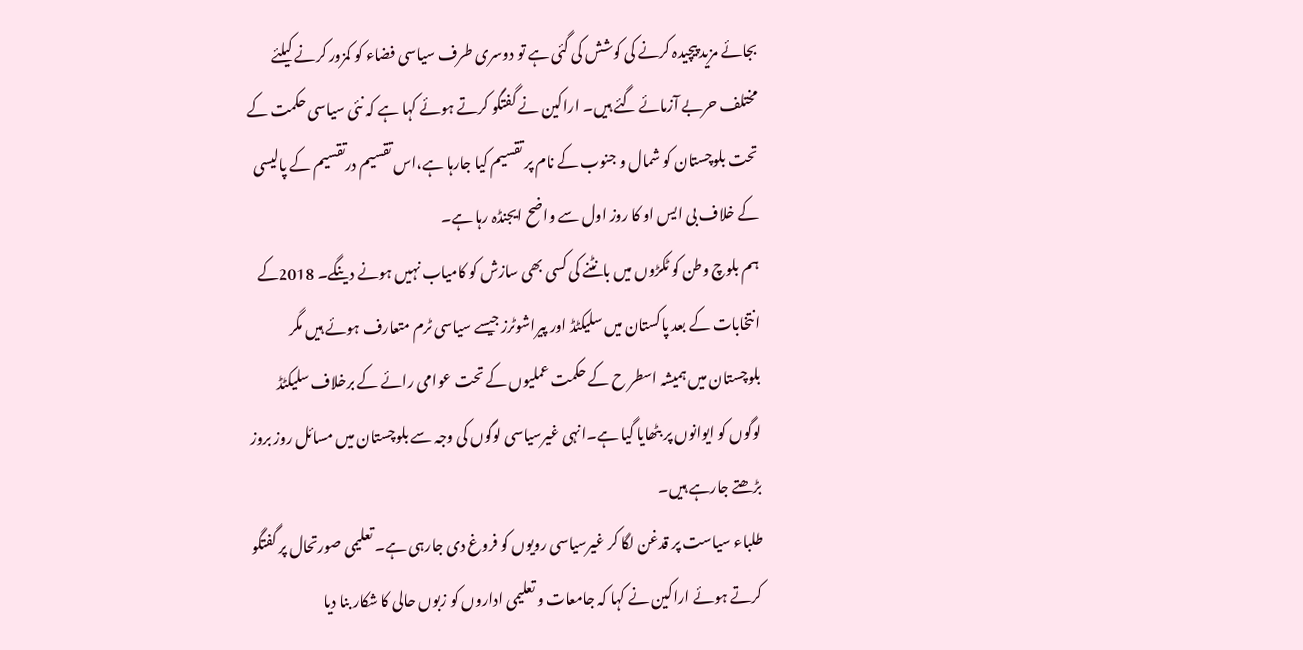بجائے مزید پیچیدہ کرنے کی کوشش کی گئی ہے تو دوسری طرف سیاسی فضاء کو کمزور کرنے کیلئے مختلف حربے آزمائے گئے ہیں۔ اراکین نے گفتگو کرتے ہوئے کہا ہے کہ نئی سیاسی حکمت کے تحت بلوچستان کو شمال و جنوب کے نام پر تقسیم کیا جارہا ہے،اس تقسیم درتقسیم کے پالیسی کے خلاف بی ایس او کا روز اول سے واضح ایجنڈہ رہا ہے۔
ہم بلوچ وطن کو ٹکڑوں میں بانٹنے کی کسی بھی سازش کو کامیاب نہیں ہونے دینگے۔ 2018کے انتخابات کے بعد پاکستان میں سلیکٹڈ اور پیراشوٹرز جیسے سیاسی ٹرم متعارف ہوئے ہیں مگر بلوچستان میں ہمیشہ اسطر ح کے حکمت عملیوں کے تحت عوامی رائے کے برخلاف سلیکٹڈ لوگوں کو ایوانوں پر بٹھایا گیا ہے۔انہی غیرسیاسی لوگوں کی وجہ سے بلوچستان میں مسائل روز بروز بڑھتے جارہے ہیں۔
طلباء سیاست پر قدغن لگا کر غیرسیاسی رویوں کو فروغ دی جارہی ہے۔ تعلیمی صورتحال پر گفتگو کرتے ہوئے اراکین نے کہا کہ جامعات و تعلیمی اداروں کو زبوں حالی کا شکار بنا دیا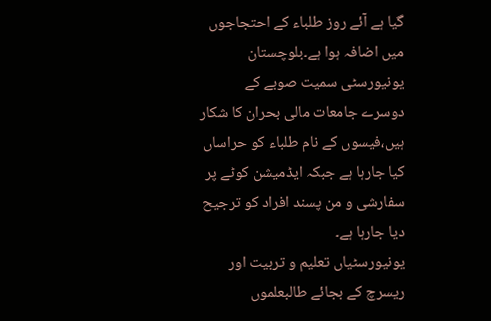گیا ہے آئے روز طلباء کے احتجاجوں میں اضافہ ہوا ہے۔بلوچستان یونیورسٹی سمیت صوبے کے دوسرے جامعات مالی بحران کا شکار ہیں،فیسوں کے نام طلباء کو حراساں کیا جارہا ہے جبکہ ایڈمیشن کوٹے پر سفارشی و من پسند افراد کو ترجیح دیا جارہا ہے۔
یونیورسٹیاں تعلیم و تربیت اور ریسرچ کے بجائے طالبعلموں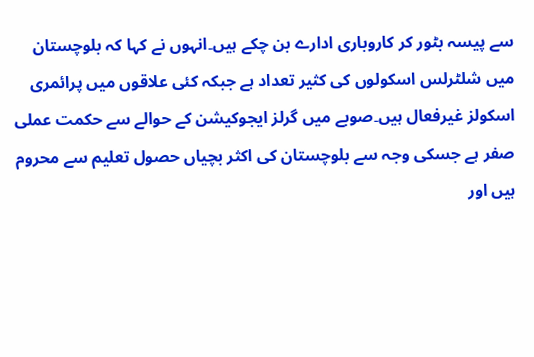سے پیسہ بٹور کر کاروباری ادارے بن چکے ہیں۔انہوں نے کہا کہ بلوچستان میں شلٹرلس اسکولوں کی کثیر تعداد ہے جبکہ کئی علاقوں میں پرائمری اسکولز غیرفعال ہیں۔صوبے میں گرلز ایجوکیشن کے حوالے سے حکمت عملی صفر ہے جسکی وجہ سے بلوچستان کی اکثر بچیاں حصول تعلیم سے محروم ہیں اور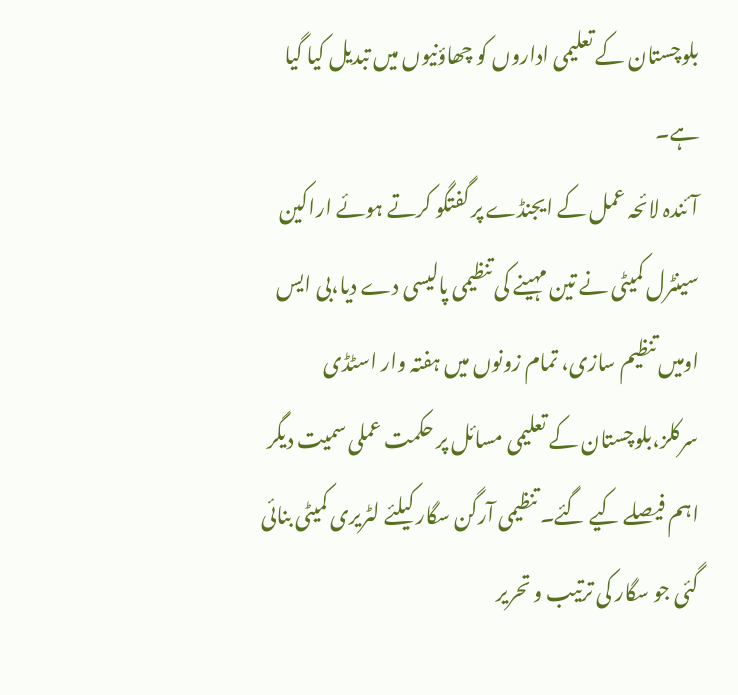بلوچستان کے تعلیمی اداروں کو چھاؤنیوں میں تبدیل کیا گیا ہے۔
آئندہ لائحہ عمل کے ایجنڈے پر گفتگو کرتے ہوئے اراکین سینٹرل کمیٹی نے تین مہینے کی تنظیمی پالیسی دے دیا،بی ایس اومیں تنظیم سازی، تمام زونوں میں ہفتہ وار اسٹڈی سرکلز،بلوچستان کے تعلیمی مسائل پر حکمت عملی سمیت دیگر اہم فیصلے کیے گئے۔ تنظیمی آرگن سگار کیلئے لٹریری کمیٹی بنائی گئی جو سگار کی ترتیب و تحریر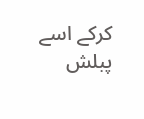کرکے اسے پبلش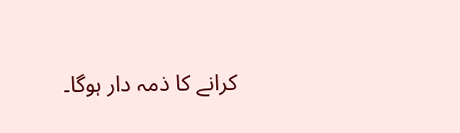کرانے کا ذمہ دار ہوگا۔